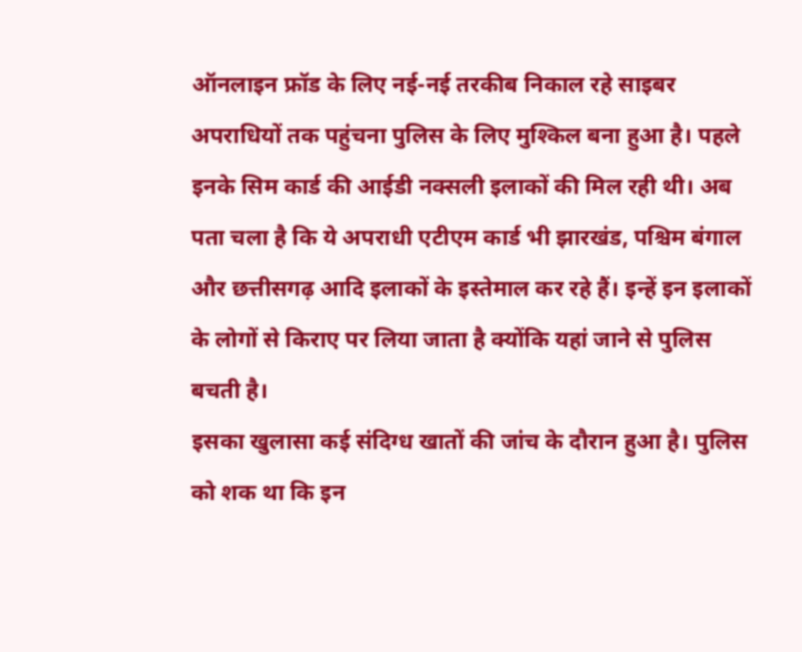ऑनलाइन फ्रॉड के लिए नई-नई तरकीब निकाल रहे साइबर अपराधियों तक पहुंचना पुलिस के लिए मुश्किल बना हुआ है। पहले इनके सिम कार्ड की आईडी नक्सली इलाकों की मिल रही थी। अब पता चला है कि ये अपराधी एटीएम कार्ड भी झारखंड, पश्चिम बंगाल और छत्तीसगढ़ आदि इलाकों के इस्तेमाल कर रहे हैं। इन्हें इन इलाकों के लोगों से किराए पर लिया जाता है क्योंकि यहां जाने से पुलिस बचती है।
इसका खुलासा कई संदिग्ध खातों की जांच के दौरान हुआ है। पुलिस को शक था कि इन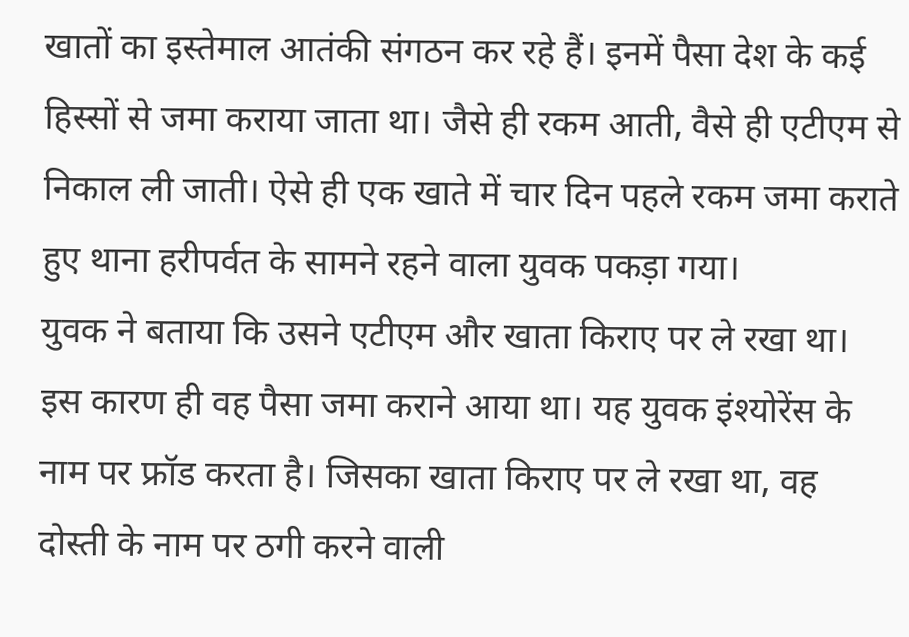खातों का इस्तेमाल आतंकी संगठन कर रहे हैं। इनमें पैसा देश के कई हिस्सों से जमा कराया जाता था। जैसे ही रकम आती, वैसे ही एटीएम से निकाल ली जाती। ऐसे ही एक खाते में चार दिन पहले रकम जमा कराते हुए थाना हरीपर्वत के सामने रहने वाला युवक पकड़ा गया।
युवक ने बताया कि उसने एटीएम और खाता किराए पर ले रखा था। इस कारण ही वह पैसा जमा कराने आया था। यह युवक इंश्योरेंस के नाम पर फ्रॉड करता है। जिसका खाता किराए पर ले रखा था, वह दोस्ती के नाम पर ठगी करने वाली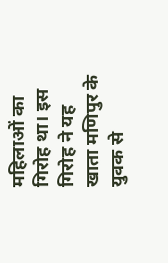महिलाओं का गिरोह था। इस गिरोह ने यह खाता मणिपुर के युवक से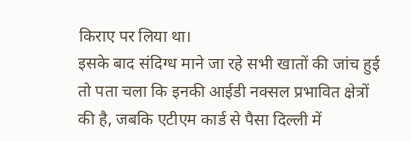किराए पर लिया था।
इसके बाद संदिग्ध माने जा रहे सभी खातों की जांच हुई तो पता चला कि इनकी आईडी नक्सल प्रभावित क्षेत्रों की है, जबकि एटीएम कार्ड से पैसा दिल्ली में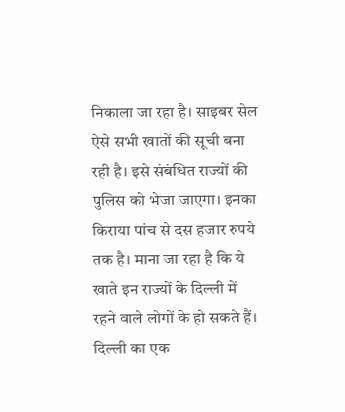निकाला जा रहा है। साइबर सेल ऐसे सभी खातों की सूची बना रही है। इसे संबंधित राज्यों की पुलिस को भेजा जाएगा। इनका किराया पांच से दस हजार रुपये तक है। माना जा रहा है कि ये खाते इन राज्यों के दिल्ली में रहने वाले लोगों के हो सकते हैं।
दिल्ली का एक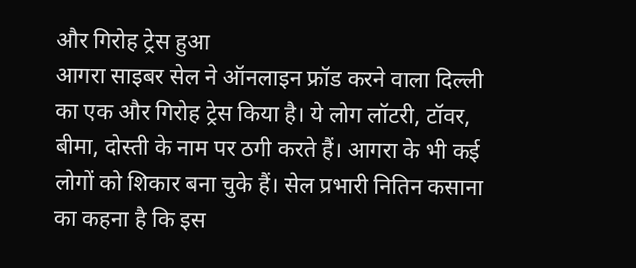और गिरोह ट्रेस हुआ
आगरा साइबर सेल ने ऑनलाइन फ्रॉड करने वाला दिल्ली का एक और गिरोह ट्रेस किया है। ये लोग लॉटरी, टॉवर, बीमा, दोस्ती के नाम पर ठगी करते हैं। आगरा के भी कई लोगों को शिकार बना चुके हैं। सेल प्रभारी नितिन कसाना का कहना है कि इस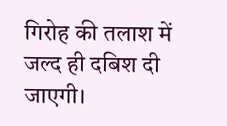गिरोह की तलाश में जल्द ही दबिश दी जाएगी।